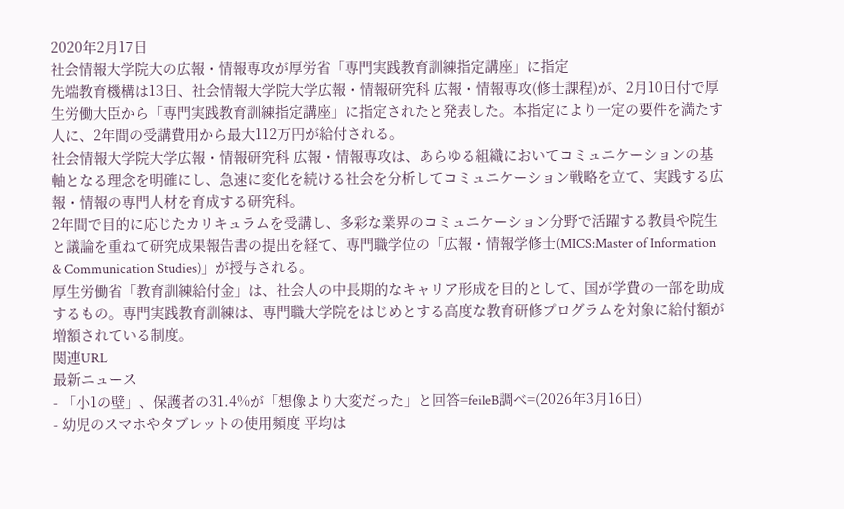2020年2月17日
社会情報大学院大の広報・情報専攻が厚労省「専門実践教育訓練指定講座」に指定
先端教育機構は13日、社会情報大学院大学広報・情報研究科 広報・情報専攻(修士課程)が、2月10日付で厚生労働大臣から「専門実践教育訓練指定講座」に指定されたと発表した。本指定により一定の要件を満たす人に、2年間の受講費用から最大112万円が給付される。
社会情報大学院大学広報・情報研究科 広報・情報専攻は、あらゆる組織においてコミュニケーションの基軸となる理念を明確にし、急速に変化を続ける社会を分析してコミュニケーション戦略を立て、実践する広報・情報の専門人材を育成する研究科。
2年間で目的に応じたカリキュラムを受講し、多彩な業界のコミュニケーション分野で活躍する教員や院生と議論を重ねて研究成果報告書の提出を経て、専門職学位の「広報・情報学修士(MICS:Master of Information & Communication Studies)」が授与される。
厚生労働省「教育訓練給付金」は、社会人の中長期的なキャリア形成を目的として、国が学費の一部を助成するもの。専門実践教育訓練は、専門職大学院をはじめとする高度な教育研修プログラムを対象に給付額が増額されている制度。
関連URL
最新ニュース
- 「小1の壁」、保護者の31.4%が「想像より大変だった」と回答=feileB調べ=(2026年3月16日)
- 幼児のスマホやタブレットの使用頻度 平均は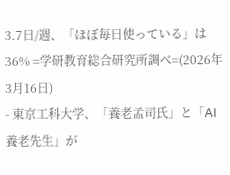3.7日/週、「ほぼ毎日使っている」は36% =学研教育総合研究所調べ=(2026年3月16日)
- 東京工科大学、「養老孟司氏」と「AI養老先生」が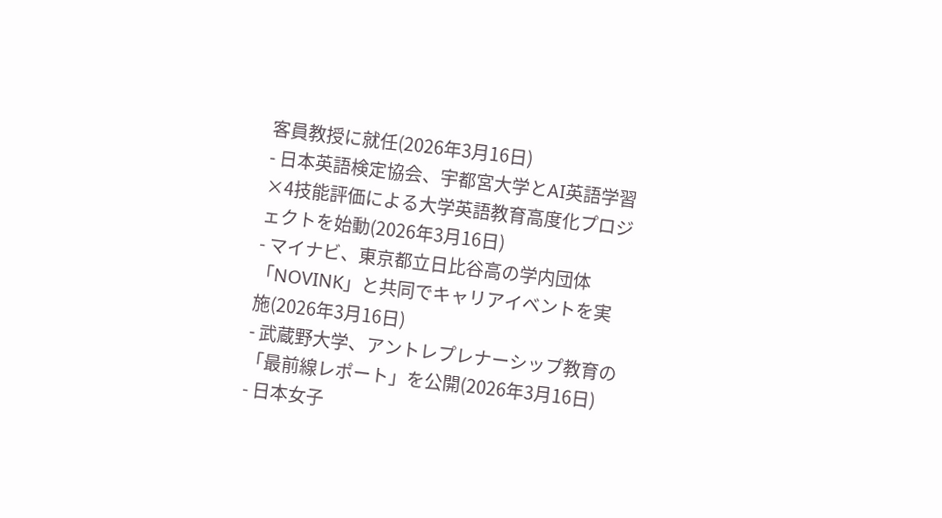客員教授に就任(2026年3月16日)
- 日本英語検定協会、宇都宮大学とAI英語学習×4技能評価による大学英語教育高度化プロジェクトを始動(2026年3月16日)
- マイナビ、東京都立日比谷高の学内団体「NOVINK」と共同でキャリアイベントを実施(2026年3月16日)
- 武蔵野大学、アントレプレナーシップ教育の「最前線レポート」を公開(2026年3月16日)
- 日本女子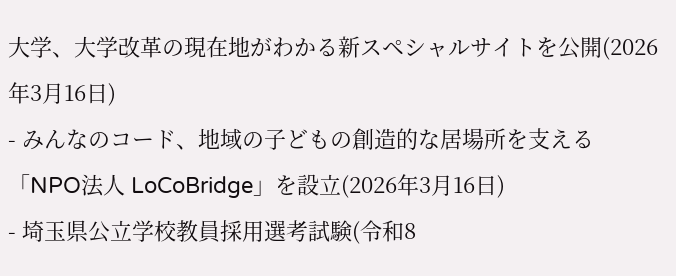大学、大学改革の現在地がわかる新スペシャルサイトを公開(2026年3月16日)
- みんなのコード、地域の子どもの創造的な居場所を支える「NPO法人 LoCoBridge」を設立(2026年3月16日)
- 埼玉県公立学校教員採用選考試験(令和8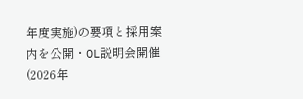年度実施)の要項と採用案内を公開・OL説明会開催(2026年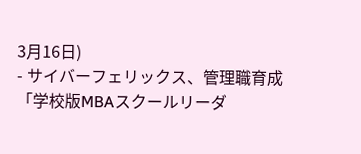3月16日)
- サイバーフェリックス、管理職育成「学校版MBAスクールリーダ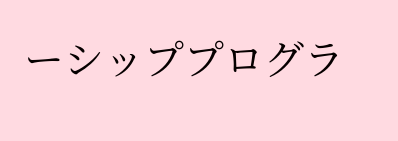ーシッププログラ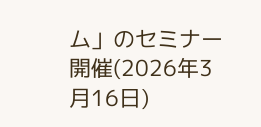ム」のセミナー開催(2026年3月16日)